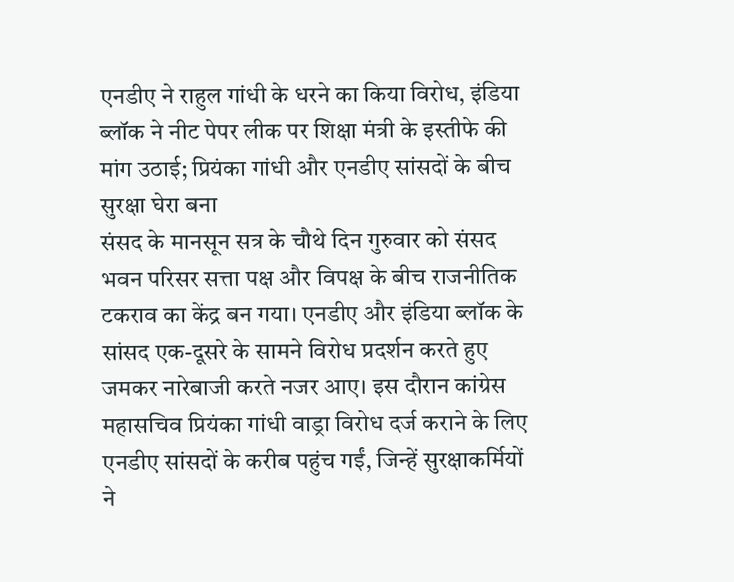एनडीए ने राहुल गांधी के धरने का किया विरोध, इंडिया ब्लॉक ने नीट पेपर लीक पर शिक्षा मंत्री के इस्तीफे की मांग उठाई; प्रियंका गांधी और एनडीए सांसदों के बीच सुरक्षा घेरा बना
संसद के मानसून सत्र के चौथे दिन गुरुवार को संसद भवन परिसर सत्ता पक्ष और विपक्ष के बीच राजनीतिक टकराव का केंद्र बन गया। एनडीए और इंडिया ब्लॉक के सांसद एक-दूसरे के सामने विरोध प्रदर्शन करते हुए जमकर नारेबाजी करते नजर आए। इस दौरान कांग्रेस महासचिव प्रियंका गांधी वाड्रा विरोध दर्ज कराने के लिए एनडीए सांसदों के करीब पहुंच गईं, जिन्हें सुरक्षाकर्मियों ने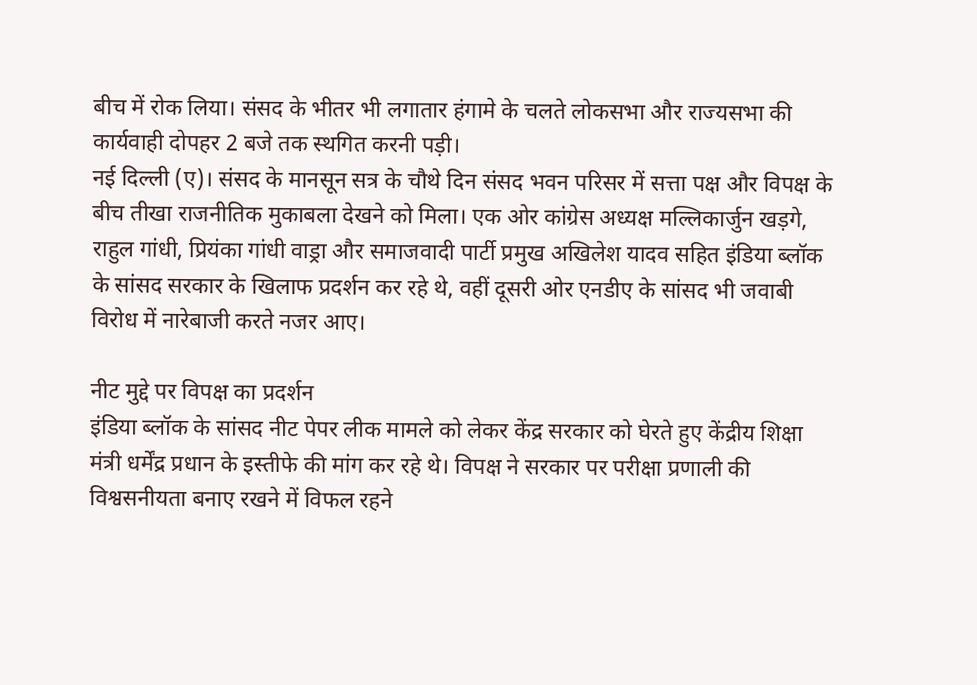बीच में रोक लिया। संसद के भीतर भी लगातार हंगामे के चलते लोकसभा और राज्यसभा की कार्यवाही दोपहर 2 बजे तक स्थगित करनी पड़ी।
नई दिल्ली (ए)। संसद के मानसून सत्र के चौथे दिन संसद भवन परिसर में सत्ता पक्ष और विपक्ष के बीच तीखा राजनीतिक मुकाबला देखने को मिला। एक ओर कांग्रेस अध्यक्ष मल्लिकार्जुन खड़गे, राहुल गांधी, प्रियंका गांधी वाड्रा और समाजवादी पार्टी प्रमुख अखिलेश यादव सहित इंडिया ब्लॉक के सांसद सरकार के खिलाफ प्रदर्शन कर रहे थे, वहीं दूसरी ओर एनडीए के सांसद भी जवाबी विरोध में नारेबाजी करते नजर आए।

नीट मुद्दे पर विपक्ष का प्रदर्शन
इंडिया ब्लॉक के सांसद नीट पेपर लीक मामले को लेकर केंद्र सरकार को घेरते हुए केंद्रीय शिक्षा मंत्री धर्मेंद्र प्रधान के इस्तीफे की मांग कर रहे थे। विपक्ष ने सरकार पर परीक्षा प्रणाली की विश्वसनीयता बनाए रखने में विफल रहने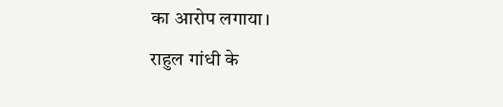का आरोप लगाया।
राहुल गांधी के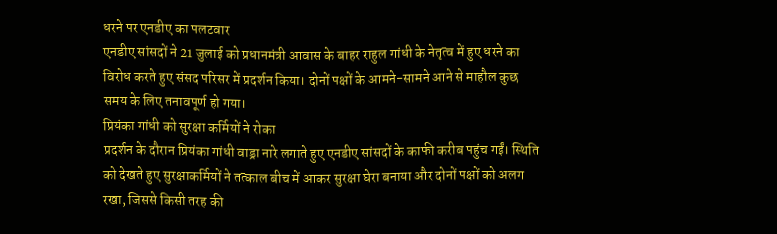धरने पर एनडीए का पलटवार
एनडीए सांसदों ने 21 जुलाई को प्रधानमंत्री आवास के बाहर राहुल गांधी के नेतृत्व में हुए धरने का विरोध करते हुए संसद परिसर में प्रदर्शन किया। दोनों पक्षों के आमने-सामने आने से माहौल कुछ समय के लिए तनावपूर्ण हो गया।
प्रियंका गांधी को सुरक्षा कर्मियों ने रोका
प्रदर्शन के दौरान प्रियंका गांधी वाड्रा नारे लगाते हुए एनडीए सांसदों के काफी करीब पहुंच गईं। स्थिति को देखते हुए सुरक्षाकर्मियों ने तत्काल बीच में आकर सुरक्षा घेरा बनाया और दोनों पक्षों को अलग रखा, जिससे किसी तरह की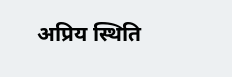अप्रिय स्थिति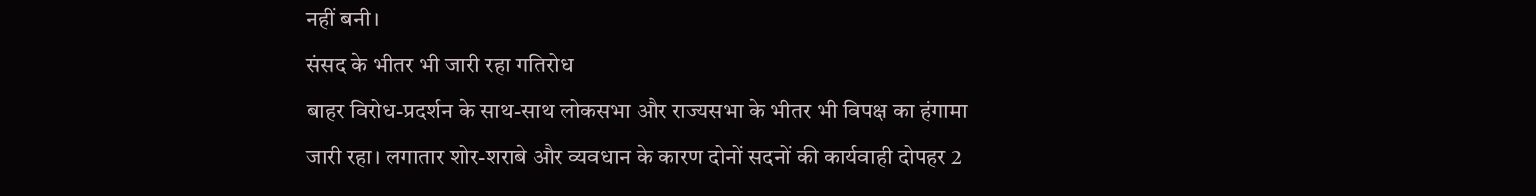नहीं बनी।
संसद के भीतर भी जारी रहा गतिरोध
बाहर विरोध-प्रदर्शन के साथ-साथ लोकसभा और राज्यसभा के भीतर भी विपक्ष का हंगामा जारी रहा। लगातार शोर-शराबे और व्यवधान के कारण दोनों सदनों की कार्यवाही दोपहर 2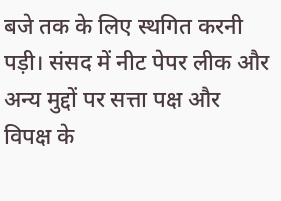बजे तक के लिए स्थगित करनी पड़ी। संसद में नीट पेपर लीक और अन्य मुद्दों पर सत्ता पक्ष और विपक्ष के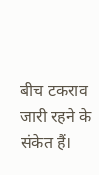बीच टकराव जारी रहने के संकेत हैं।